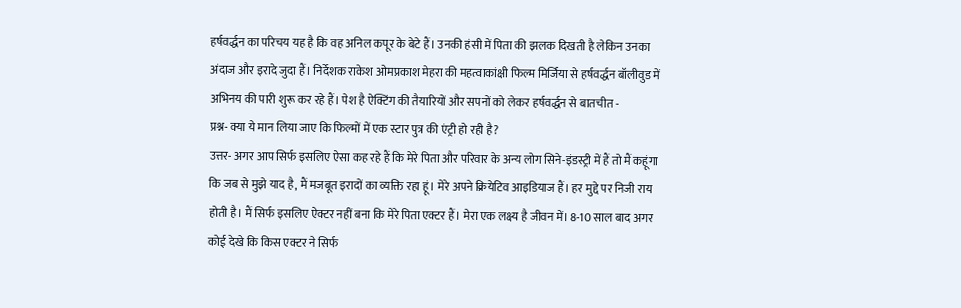हर्षवर्द्धन का परिचय यह है कि वह अनिल कपूर के बेटे हैं। उनकी हंसी में पिता की झलक दिखती है लेकिन उनका अंदाज और इरादे जुदा हैं। निर्देशक राकेश ओमप्रकाश मेहरा की महत्वाकांक्षी फिल्म मिर्जिया से हर्षवर्द्धन बॉलीवुड में अभिनय की पारी शुरू कर रहे हैं। पेश है ऐक्टिंग की तैयारियों और सपनों को लेकर हर्षवर्द्धन से बातचीत -
प्रश्न- क्या ये मान लिया जाए कि फिल्मों में एक स्टार पुत्र की एंट्री हो रही है?
उत्तर- अगर आप सिर्फ इसलिए ऐसा कह रहे हैं कि मेरे पिता और परिवार के अन्य लोग सिने-इंडस्ट्री में हैं तो मैं कहूंगा कि जब से मुझे याद है, मैं मजबूत इरादों का व्यक्ति रहा हूं। मेरे अपने क्रियेटिव आइडियाज हैं। हर मुद्दे पर निजी राय होती है। मैं सिर्फ इसलिए ऐक्टर नहीं बना कि मेरे पिता एक्टर हैं। मेरा एक लक्ष्य है जीवन में। 8-10 साल बाद अगर कोई देखे कि किस एक्टर ने सिर्फ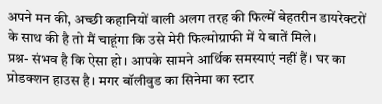अपने मन की, अच्छी कहानियों वाली अलग तरह की फिल्में बेहतरीन डायरेक्टरों के साथ की है तो मैं चाहूंगा कि उसे मेरी फिल्मोग्राफी में ये बातें मिले।
प्रश्न- संभव है कि ऐसा हो। आपके सामने आर्थिक समस्याएं नहीं हैं। घर का प्रोडक्शन हाउस है। मगर बॉलीवुड का सिनेमा का स्टार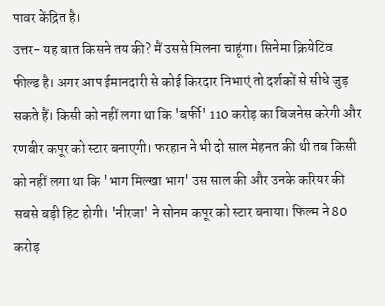पावर केंद्रित है।
उत्तर- यह बात किसने तय की? मैं उससे मिलना चाहूंगा। सिनेमा क्रियेटिव फील्ड है। अगर आप ईमानदारी से कोई किरदार निभाएं तो दर्शकों से सीधे जुड़ सकते हैं। किसी को नहीं लगा था कि 'बर्फी' 110 करोड़ का बिजनेस करेगी और रणबीर कपूर को स्टार बनाएगी। फरहान ने भी दो साल मेहनत की थी तब किसी को नहीं लगा था कि 'भाग मिल्खा भाग' उस साल की और उनके करियर की सबसे बड़ी हिट होगी। 'नीरजा' ने सोनम कपूर को स्टार बनाया। फिल्म ने 80 करोड़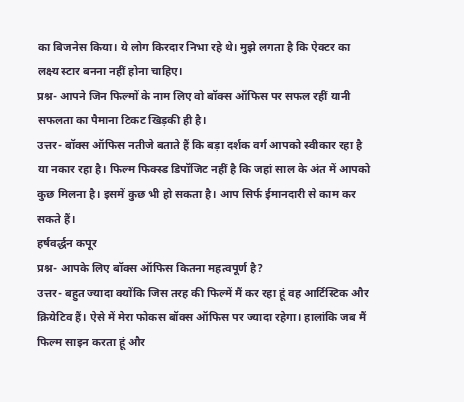का बिजनेस किया। ये लोग किरदार निभा रहे थे। मुझे लगता है कि ऐक्टर का लक्ष्य स्टार बनना नहीं होना चाहिए।
प्रश्न- आपने जिन फिल्मों के नाम लिए वो बॉक्स ऑफिस पर सफल रहीं यानी सफलता का पैमाना टिकट खिड़की ही है।
उत्तर- बॉक्स ऑफिस नतीजे बताते हैं कि बड़ा दर्शक वर्ग आपको स्वीकार रहा है या नकार रहा है। फिल्म फिक्स्ड डिपॉजिट नहीं है कि जहां साल के अंत में आपको कुछ मिलना है। इसमें कुछ भी हो सकता है। आप सिर्फ ईमानदारी से काम कर सकते हैं।
हर्षवर्द्धन कपूर
प्रश्न- आपके लिए बॉक्स ऑफिस कितना महत्वपूर्ण है?
उत्तर- बहुत ज्यादा क्योंकि जिस तरह की फिल्में मैं कर रहा हूं वह आर्टिस्टिक और क्रियेटिव हैं। ऐसे में मेरा फोकस बॉक्स ऑफिस पर ज्यादा रहेगा। हालांकि जब मैं फिल्म साइन करता हूं और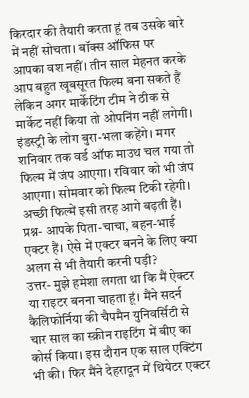किरदार की तैयारी करता हूं तब उसके बारे में नहीं सोचता। बॉक्स ऑफिस पर आपका वश नहीं। तीन साल मेहनत करके आप बहुत खूबसूरत फिल्म बना सकते हैं लेकिन अगर मार्केटिंग टीम ने ठीक से मार्केट नहीं किया तो ओपनिंग नहीं लगेगी। इंडस्ट्री के लोग बुरा-भला कहेंगे। मगर शनिवार तक वर्ड ऑफ माउथ चल गया तो फिल्म में जंप आएगा। रविवार को भी जंप आएगा। सोमवार को फिल्म टिकी रहेगी। अच्छी फिल्में इसी तरह आगे बढ़ती हैं।
प्रश्न- आपके पिता-चाचा, बहन-भाई एक्टर हैं। ऐसे में एक्टर बनने के लिए क्या अलग से भी तैयारी करनी पड़ी?
उत्तर- मुझे हमेशा लगता था कि मैं ऐक्टर या राइटर बनना चाहता हूं। मैंने सदर्न कैलिफोर्निया की चैपमैन युनिवर्सिटी से चार साल का स्क्रीन राइटिंग में बीए का कोर्स किया। इस दौरान एक साल एक्टिंग भी की। फिर मैंने देहरादून में थियेटर एक्टर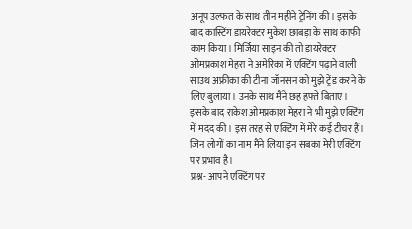अनूप उल्फत के साथ तीन महीने ट्रेनिंग की। इसके बाद कास्टिंग डायरेक्टर मुकेश छाबड़ा के साथ काफी काम किया। मिर्जिया साइन की तो डायरेक्टर ओमप्रकाश मेहरा ने अमेरिका में एक्टिंग पढ़ाने वाली साउथ अफ्रीका की टीना जॉनसन को मुझे ट्रेंड करने के लिए बुलाया। उनके साथ मैंने छह हफ्ते बिताए। इसके बाद राकेश ओमप्रकाश मेहरा ने भी मुझे एक्टिंग में मदद की। इस तरह से एक्टिंग में मेरे कई टीचर हैं। जिन लोगों का नाम मैंने लिया इन सबका मेरी एक्टिंग पर प्रभाव है।
प्रश्न- आपने एक्टिंग पर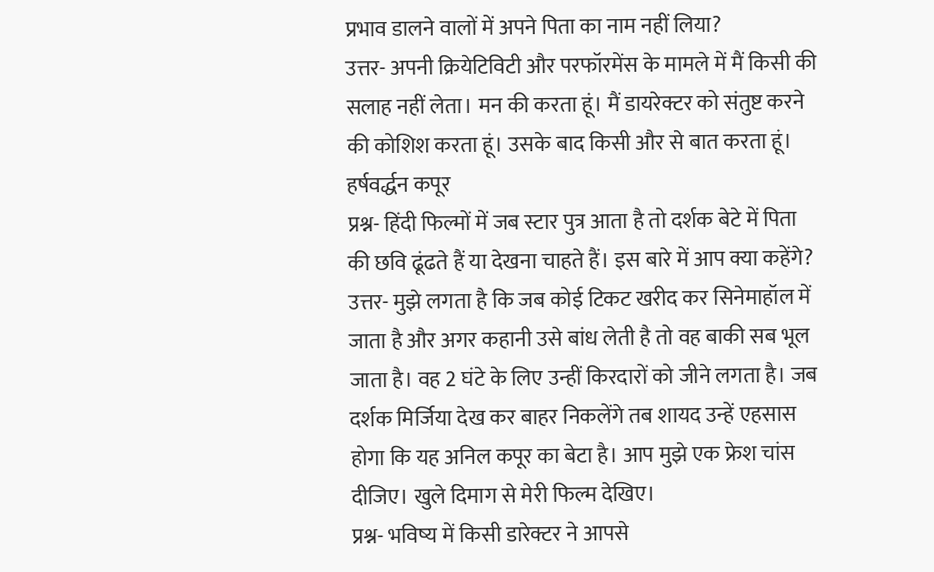प्रभाव डालने वालों में अपने पिता का नाम नहीं लिया?
उत्तर- अपनी क्रियेटिविटी और परफॉरमेंस के मामले में मैं किसी की सलाह नहीं लेता। मन की करता हूं। मैं डायरेक्टर को संतुष्ट करने की कोशिश करता हूं। उसके बाद किसी और से बात करता हूं।
हर्षवर्द्धन कपूर
प्रश्न- हिंदी फिल्मों में जब स्टार पुत्र आता है तो दर्शक बेटे में पिता की छवि ढूंढते हैं या देखना चाहते हैं। इस बारे में आप क्या कहेंगे?
उत्तर- मुझे लगता है कि जब कोई टिकट खरीद कर सिनेमाहॉल में जाता है और अगर कहानी उसे बांध लेती है तो वह बाकी सब भूल जाता है। वह 2 घंटे के लिए उन्हीं किरदारों को जीने लगता है। जब दर्शक मिर्जिया देख कर बाहर निकलेंगे तब शायद उन्हें एहसास होगा कि यह अनिल कपूर का बेटा है। आप मुझे एक फ्रेश चांस दीजिए। खुले दिमाग से मेरी फिल्म देखिए।
प्रश्न- भविष्य में किसी डारेक्टर ने आपसे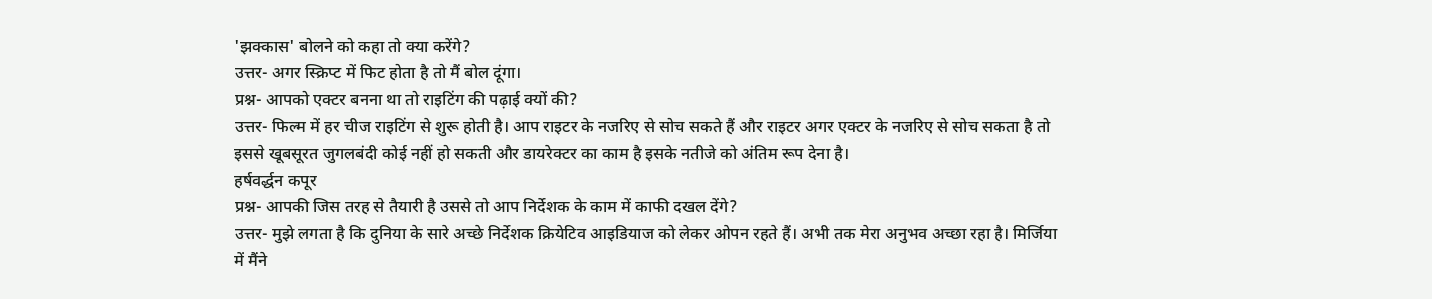'झक्कास' बोलने को कहा तो क्या करेंगे?
उत्तर- अगर स्क्रिप्ट में फिट होता है तो मैं बोल दूंगा।
प्रश्न- आपको एक्टर बनना था तो राइटिंग की पढ़ाई क्यों की?
उत्तर- फिल्म में हर चीज राइटिंग से शुरू होती है। आप राइटर के नजरिए से सोच सकते हैं और राइटर अगर एक्टर के नजरिए से सोच सकता है तो इससे खूबसूरत जुगलबंदी कोई नहीं हो सकती और डायरेक्टर का काम है इसके नतीजे को अंतिम रूप देना है।
हर्षवर्द्धन कपूर
प्रश्न- आपकी जिस तरह से तैयारी है उससे तो आप निर्देशक के काम में काफी दखल देंगे?
उत्तर- मुझे लगता है कि दुनिया के सारे अच्छे निर्देशक क्रियेटिव आइडियाज को लेकर ओपन रहते हैं। अभी तक मेरा अनुभव अच्छा रहा है। मिर्जिया में मैंने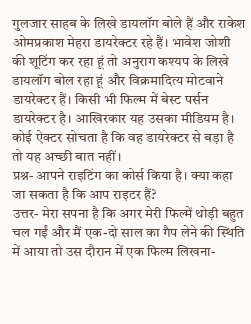गुलजार साहब के लिखे डायलॉग बोले हैं और राकेश ओमप्रकाश मेहरा डायरेक्टर रहे हैं। भावेश जोशी की शूटिंग कर रहा हूं तो अनुराग कश्यप के लिखे डायलॉग बोल रहा हूं और विक्रमादित्य मोटवाने डायरेक्टर हैं। किसी भी फिल्म में बेस्ट पर्सन डायरेक्टर है। आखिरकार यह उसका मीडियम है। कोई ऐक्टर सोचता है कि वह डायरेक्टर से बड़ा है तो यह अच्छी बात नहीं।
प्रश्न- आपने राइटिंग का कोर्स किया है। क्या कहा जा सकता है कि आप राइटर हैं?
उत्तर- मेरा सपना है कि अगर मेरी फिल्में थोड़ी बहुत चल गईं और मैं एक-दो साल का गैप लेने की स्थिति में आया तो उस दौरान में एक फिल्म लिखना-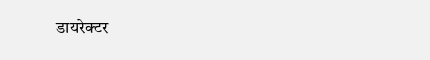डायरेक्टर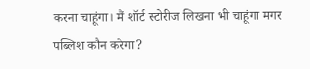करना चाहूंगा। मैं शॉर्ट स्टोरीज लिखना भी चाहूंगा मगर पब्लिश कौन करेगा?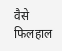वैसे फिलहाल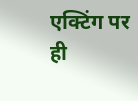एक्टिंग पर ही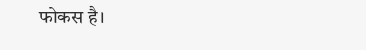फोकस है।